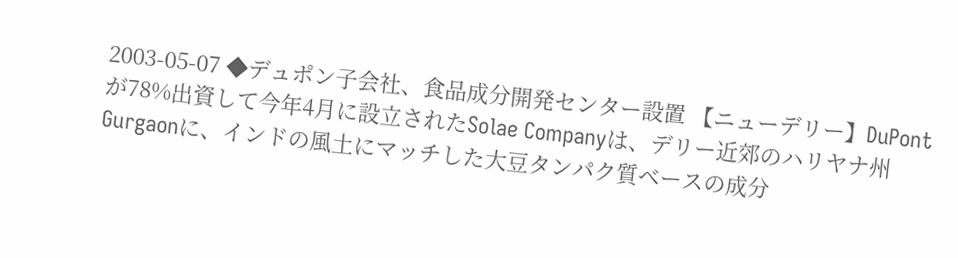2003-05-07 ◆デュポン子会社、食品成分開発センター設置 【ニューデリー】DuPontが78%出資して今年4月に設立されたSolae Companyは、デリー近郊のハリヤナ州Gurgaonに、インドの風土にマッチした大豆タンパク質ベースの成分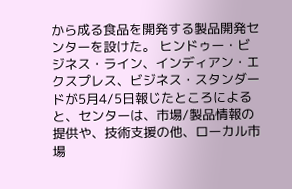から成る食品を開発する製品開発センターを設けた。 ヒンドゥー・ビジネス・ライン、インディアン・エクスプレス、ビジネス・スタンダードが5月4/5日報じたところによると、センターは、市場/製品情報の提供や、技術支援の他、ローカル市場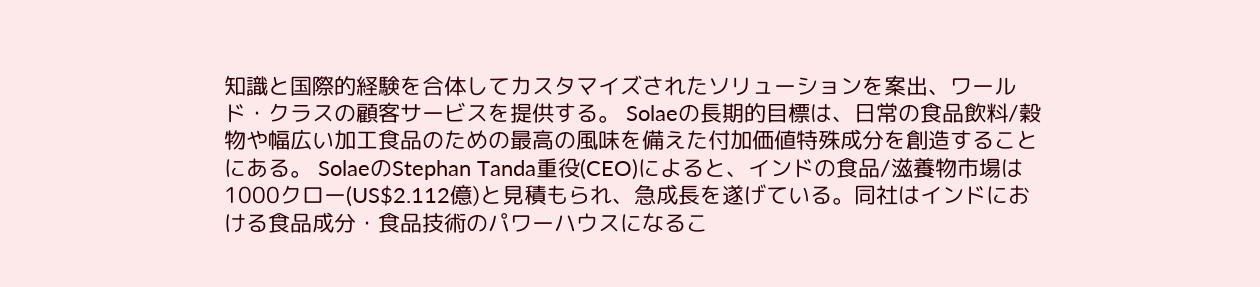知識と国際的経験を合体してカスタマイズされたソリューションを案出、ワールド・クラスの顧客サービスを提供する。 Solaeの長期的目標は、日常の食品飲料/穀物や幅広い加工食品のための最高の風味を備えた付加価値特殊成分を創造することにある。 SolaeのStephan Tanda重役(CEO)によると、インドの食品/滋養物市場は1000クロー(US$2.112億)と見積もられ、急成長を遂げている。同社はインドにおける食品成分・食品技術のパワーハウスになるこ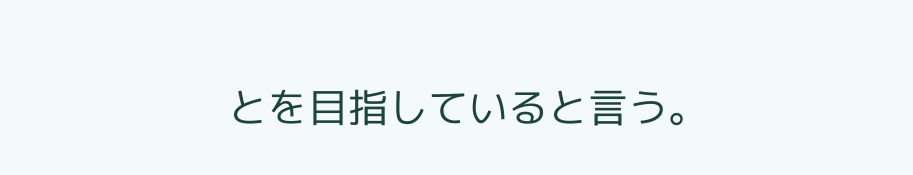とを目指していると言う。